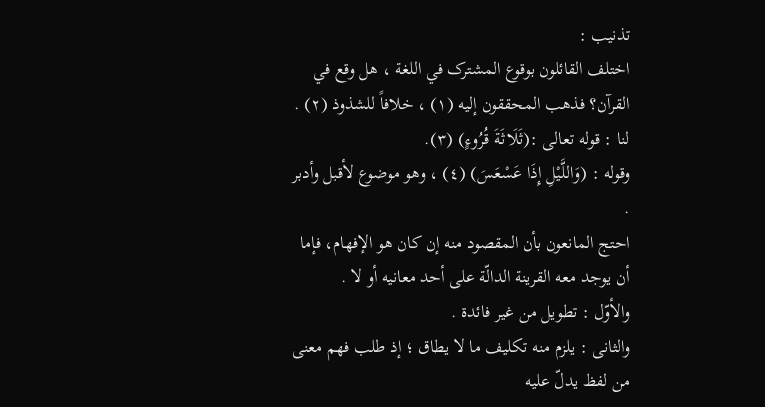تذنیب :
اختلف القائلون بوقوع المشترک في اللغة ، هل وقع في القرآن؟ فذهب المحققون إلیه (١) ، خلافاً للشذوذ (٢) .
لنا : قوله تعالى :(ثَلَاثَةَ قُرُوءٍ) (٣).
وقوله : (وَاللَّيْلِ إِذَا عَسْعَسَ) (٤) ، وهو موضوع لأقبل وأدبر .
احتج المانعون بأن المقصود منه إن کان هو الإفهام، فإما أن یوجد معه القرینة الدالّة على أحد معانیه أو لا .
والأوّل : تطویل من غیر فائدة .
والثانی : یلزم منه تکلیف ما لا یطاق ؛ إذ طلب فهم معنى من لفظ یدلّ علیه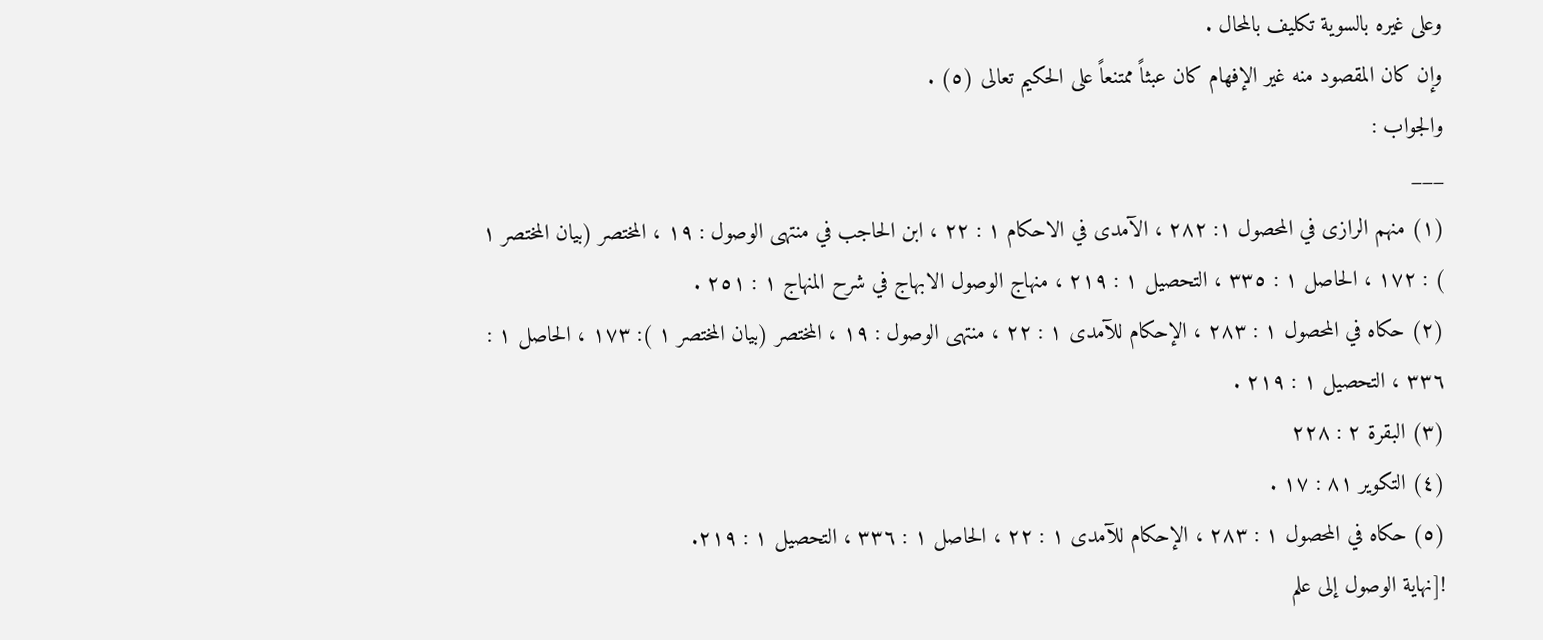وعلى غیره بالسویة تکلیف بالمحال .
وإن کان المقصود منه غیر الإفهام کان عبثاً ممتنعاً على الحکیم تعالى (٥) .
والجواب :
___
(١) منهم الرازی في المحصول ١: ٢٨٢ ، الآمدی في الاحکام ١ : ٢٢ ، ابن الحاجب في منتهى الوصول : ١٩ ، المختصر (بیان المختصر ١ ) : ١٧٢ ، الحاصل ١ : ٣٣٥ ، التحصیل ١ : ٢١٩ ، منهاج الوصول الابهاج في شرح المنهاج ١ : ٢٥١ .
(٢) حکاه في المحصول ١ : ٢٨٣ ، الإحکام للآمدی ١ : ٢٢ ، منتهی الوصول : ١٩ ، المختصر (بیان المختصر ١ ): ١٧٣ ، الحاصل ١ : ٣٣٦ ، التحصیل ١ : ٢١٩ .
(٣) البقرة ٢ : ٢٢٨
(٤) التکویر ٨١ : ١٧ .
(٥) حکاه في المحصول ١ : ٢٨٣ ، الإحکام للآمدی ١ : ٢٢ ، الحاصل ١ : ٣٣٦ ، التحصیل ١ : ٢١٩.
![نهاية الوصول إلى علم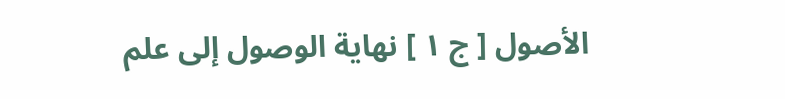الأصول [ ج ١ ] نهاية الوصول إلى علم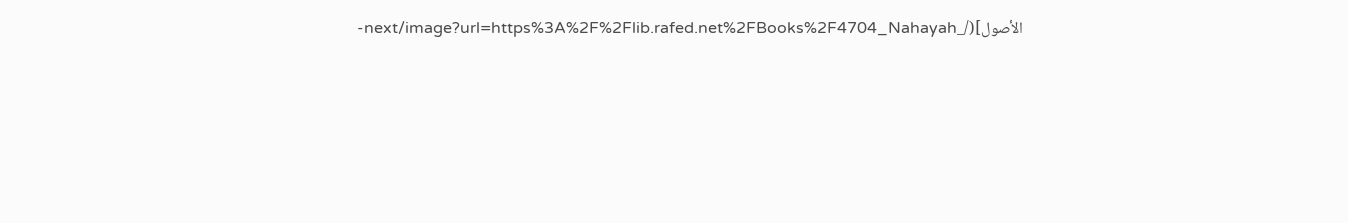الأصول](/_next/image?url=https%3A%2F%2Flib.rafed.net%2FBooks%2F4704_Nahayah-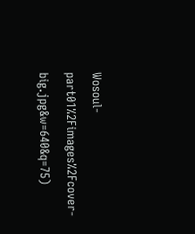Wosoul-part01%2Fimages%2Fcover-big.jpg&w=640&q=75)